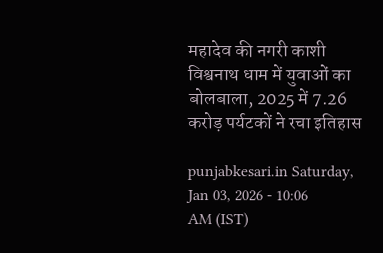महादेव की नगरी काशी विश्वनाथ धाम में युवाओं का बोलबाला, 2025 में 7.26 करोड़ पर्यटकों ने रचा इतिहास

punjabkesari.in Saturday, Jan 03, 2026 - 10:06 AM (IST)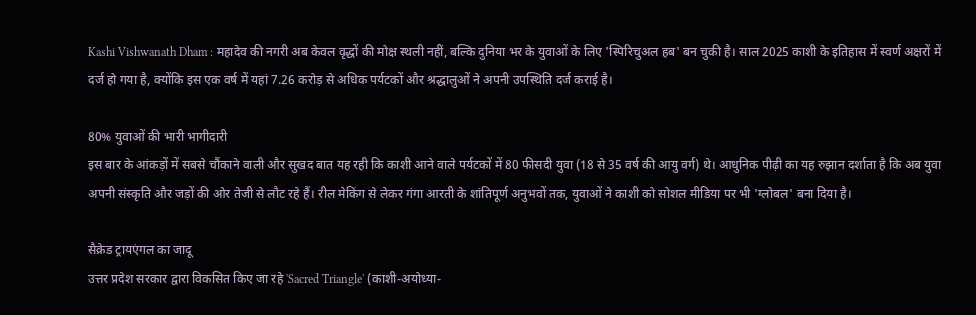Kashi Vishwanath Dham : महादेव की नगरी अब केवल वृद्धों की मोक्ष स्थली नहीं, बल्कि दुनिया भर के युवाओं के लिए 'स्पिरिचुअल हब' बन चुकी है। साल 2025 काशी के इतिहास में स्वर्ण अक्षरों में दर्ज हो गया है, क्योंकि इस एक वर्ष में यहां 7.26 करोड़ से अधिक पर्यटकों और श्रद्धालुओं ने अपनी उपस्थिति दर्ज कराई है।

80% युवाओं की भारी भागीदारी
इस बार के आंकड़ों में सबसे चौंकाने वाली और सुखद बात यह रही कि काशी आने वाले पर्यटकों में 80 फीसदी युवा (18 से 35 वर्ष की आयु वर्ग) थे। आधुनिक पीढ़ी का यह रुझान दर्शाता है कि अब युवा अपनी संस्कृति और जड़ों की ओर तेजी से लौट रहे हैं। रील मेकिंग से लेकर गंगा आरती के शांतिपूर्ण अनुभवों तक, युवाओं ने काशी को सोशल मीडिया पर भी 'ग्लोबल' बना दिया है।

सैक्रेड ट्रायएंगल का जादू
उत्तर प्रदेश सरकार द्वारा विकसित किए जा रहे 'Sacred Triangle' (काशी-अयोध्या-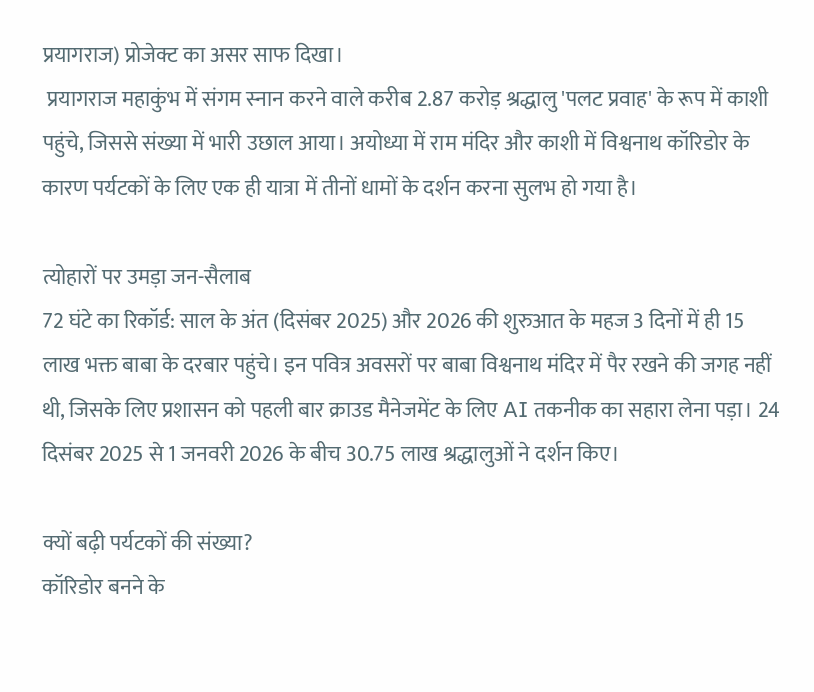प्रयागराज) प्रोजेक्ट का असर साफ दिखा।
 प्रयागराज महाकुंभ में संगम स्नान करने वाले करीब 2.87 करोड़ श्रद्धालु 'पलट प्रवाह' के रूप में काशी पहुंचे, जिससे संख्या में भारी उछाल आया। अयोध्या में राम मंदिर और काशी में विश्वनाथ कॉरिडोर के कारण पर्यटकों के लिए एक ही यात्रा में तीनों धामों के दर्शन करना सुलभ हो गया है।

त्योहारों पर उमड़ा जन-सैलाब
72 घंटे का रिकॉर्ड: साल के अंत (दिसंबर 2025) और 2026 की शुरुआत के महज 3 दिनों में ही 15 लाख भक्त बाबा के दरबार पहुंचे। इन पवित्र अवसरों पर बाबा विश्वनाथ मंदिर में पैर रखने की जगह नहीं थी, जिसके लिए प्रशासन को पहली बार क्राउड मैनेजमेंट के लिए AI तकनीक का सहारा लेना पड़ा। 24 दिसंबर 2025 से 1 जनवरी 2026 के बीच 30.75 लाख श्रद्धालुओं ने दर्शन किए।

क्यों बढ़ी पर्यटकों की संख्या?
कॉरिडोर बनने के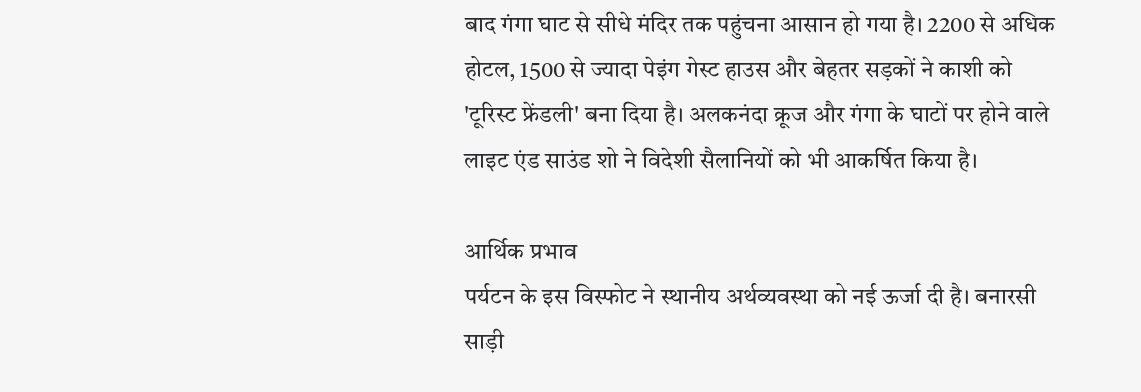बाद गंगा घाट से सीधे मंदिर तक पहुंचना आसान हो गया है। 2200 से अधिक होटल, 1500 से ज्यादा पेइंग गेस्ट हाउस और बेहतर सड़कों ने काशी को 'टूरिस्ट फ्रेंडली' बना दिया है। अलकनंदा क्रूज और गंगा के घाटों पर होने वाले लाइट एंड साउंड शो ने विदेशी सैलानियों को भी आकर्षित किया है।

आर्थिक प्रभाव
पर्यटन के इस विस्फोट ने स्थानीय अर्थव्यवस्था को नई ऊर्जा दी है। बनारसी साड़ी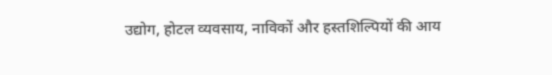उद्योग, होटल व्यवसाय, नाविकों और हस्तशिल्पियों की आय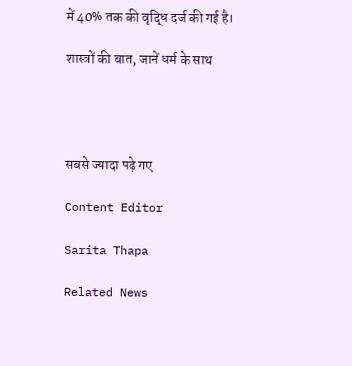में 40% तक की वृद्धि दर्ज की गई है।

शास्त्रों की बात, जानें धर्म के साथ




सबसे ज्यादा पढ़े गए

Content Editor

Sarita Thapa

Related News